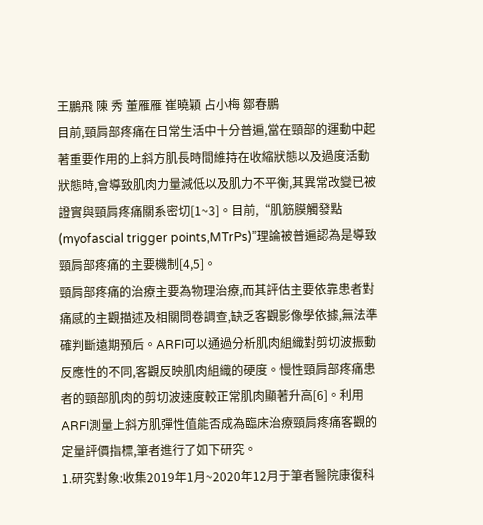王鵬飛 陳 秀 董雁雁 崔曉穎 占小梅 鄒春鵬
目前,頸肩部疼痛在日常生活中十分普遍,當在頸部的運動中起著重要作用的上斜方肌長時間維持在收縮狀態以及過度活動狀態時,會導致肌肉力量減低以及肌力不平衡,其異常改變已被證實與頸肩疼痛關系密切[1~3]。目前,“肌筋膜觸發點(myofascial trigger points,MTrPs)”理論被普遍認為是導致頸肩部疼痛的主要機制[4,5]。
頸肩部疼痛的治療主要為物理治療,而其評估主要依靠患者對痛感的主觀描述及相關問卷調查,缺乏客觀影像學依據,無法準確判斷遠期預后。ARFI可以通過分析肌肉組織對剪切波振動反應性的不同,客觀反映肌肉組織的硬度。慢性頸肩部疼痛患者的頸部肌肉的剪切波速度較正常肌肉顯著升高[6]。利用ARFI測量上斜方肌彈性值能否成為臨床治療頸肩疼痛客觀的定量評價指標,筆者進行了如下研究。
1.研究對象:收集2019年1月~2020年12月于筆者醫院康復科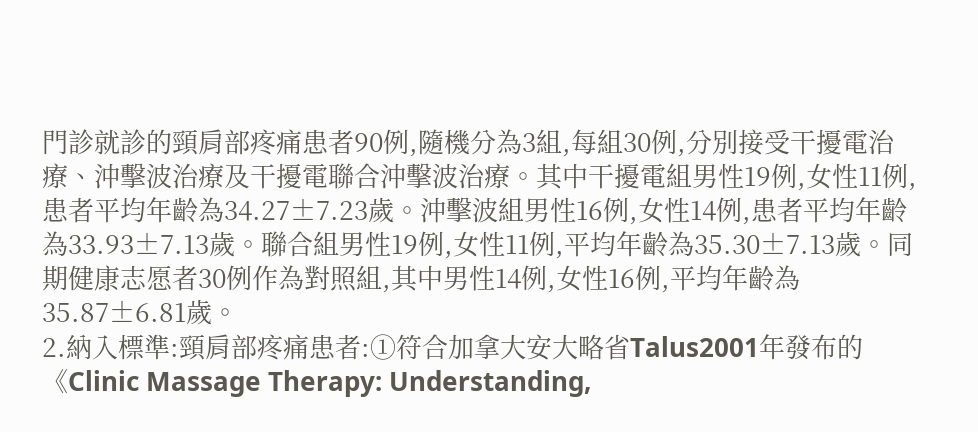門診就診的頸肩部疼痛患者90例,隨機分為3組,每組30例,分別接受干擾電治療、沖擊波治療及干擾電聯合沖擊波治療。其中干擾電組男性19例,女性11例,患者平均年齡為34.27±7.23歲。沖擊波組男性16例,女性14例,患者平均年齡為33.93±7.13歲。聯合組男性19例,女性11例,平均年齡為35.30±7.13歲。同期健康志愿者30例作為對照組,其中男性14例,女性16例,平均年齡為35.87±6.81歲。
2.納入標準:頸肩部疼痛患者:①符合加拿大安大略省Talus2001年發布的《Clinic Massage Therapy: Understanding,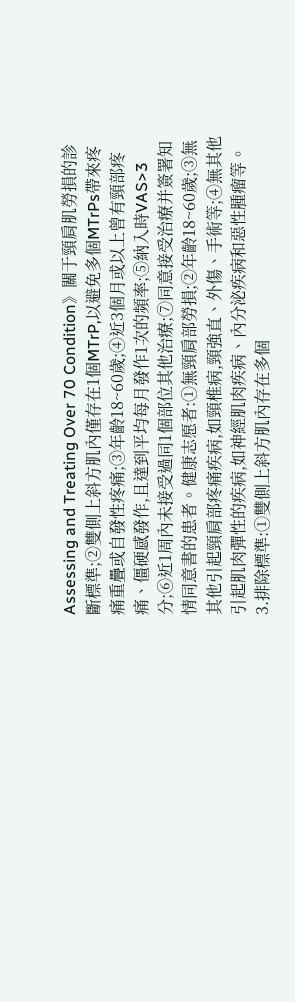Assessing and Treating Over 70 Condition》關于頸肩肌勞損的診斷標準;②雙側上斜方肌內僅存在1個MTrP,以避免多個MTrPs帶來疼痛重疊或自發性疼痛;③年齡18~60歲;④近3個月或以上曾有頸部疼痛、僵硬感發作,且達到平均每月發作1次的頻率;⑤納入時VAS>3分;⑥近1周內未接受過同1個部位其他治療;⑦同意接受治療并簽署知情同意書的患者。健康志愿者:①無頸肩部勞損;②年齡18~60歲;③無其他引起頸肩部疼痛疾病,如頸椎病,頸強直、外傷、手術等;④無其他引起肌肉彈性的疾病,如神經肌肉疾病、內分泌疾病和惡性腫瘤等。
3.排除標準:①雙側上斜方肌內存在多個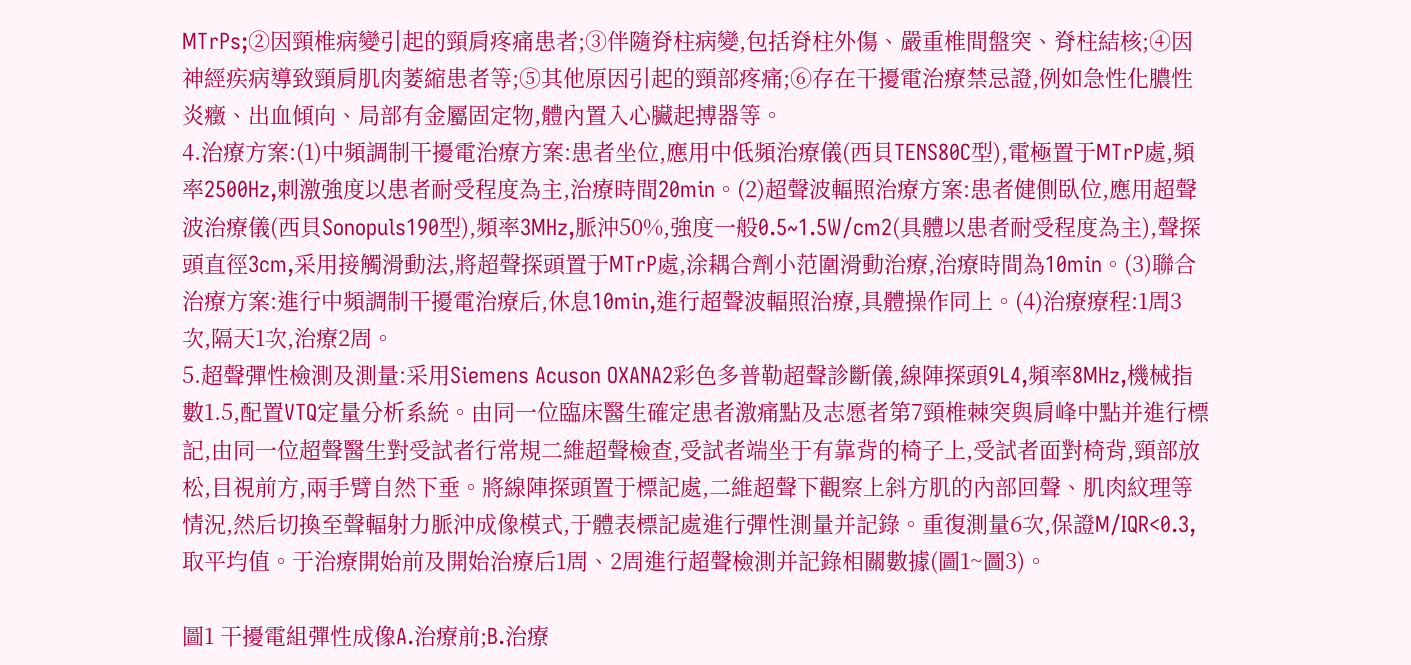MTrPs;②因頸椎病變引起的頸肩疼痛患者;③伴隨脊柱病變,包括脊柱外傷、嚴重椎間盤突、脊柱結核;④因神經疾病導致頸肩肌肉萎縮患者等;⑤其他原因引起的頸部疼痛;⑥存在干擾電治療禁忌證,例如急性化膿性炎癥、出血傾向、局部有金屬固定物,體內置入心臟起搏器等。
4.治療方案:(1)中頻調制干擾電治療方案:患者坐位,應用中低頻治療儀(西貝TENS80C型),電極置于MTrP處,頻率2500Hz,刺激強度以患者耐受程度為主,治療時間20min。(2)超聲波輻照治療方案:患者健側臥位,應用超聲波治療儀(西貝Sonopuls190型),頻率3MHz,脈沖50%,強度一般0.5~1.5W/cm2(具體以患者耐受程度為主),聲探頭直徑3cm,采用接觸滑動法,將超聲探頭置于MTrP處,涂耦合劑小范圍滑動治療,治療時間為10min。(3)聯合治療方案:進行中頻調制干擾電治療后,休息10min,進行超聲波輻照治療,具體操作同上。(4)治療療程:1周3次,隔天1次,治療2周。
5.超聲彈性檢測及測量:采用Siemens Acuson OXANA2彩色多普勒超聲診斷儀,線陣探頭9L4,頻率8MHz,機械指數1.5,配置VTQ定量分析系統。由同一位臨床醫生確定患者激痛點及志愿者第7頸椎棘突與肩峰中點并進行標記,由同一位超聲醫生對受試者行常規二維超聲檢查,受試者端坐于有靠背的椅子上,受試者面對椅背,頸部放松,目視前方,兩手臂自然下垂。將線陣探頭置于標記處,二維超聲下觀察上斜方肌的內部回聲、肌肉紋理等情況,然后切換至聲輻射力脈沖成像模式,于體表標記處進行彈性測量并記錄。重復測量6次,保證M/IQR<0.3,取平均值。于治療開始前及開始治療后1周、2周進行超聲檢測并記錄相關數據(圖1~圖3)。

圖1 干擾電組彈性成像A.治療前;B.治療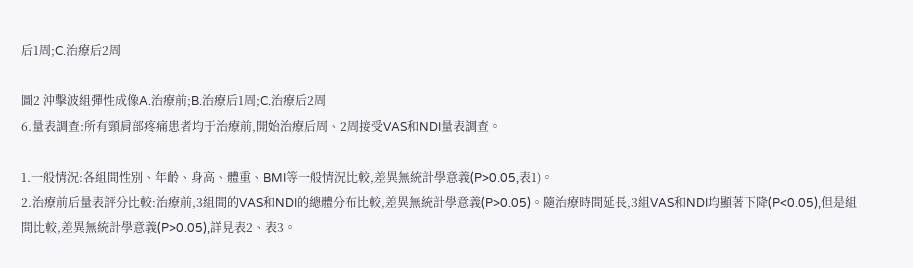后1周;C.治療后2周

圖2 沖擊波組彈性成像A.治療前;B.治療后1周;C.治療后2周
6.量表調查:所有頸肩部疼痛患者均于治療前,開始治療后周、2周接受VAS和NDI量表調查。

1.一般情況:各組間性別、年齡、身高、體重、BMI等一般情況比較,差異無統計學意義(P>0.05,表1)。
2.治療前后量表評分比較:治療前,3組間的VAS和NDI的總體分布比較,差異無統計學意義(P>0.05)。隨治療時間延長,3組VAS和NDI均顯著下降(P<0.05),但是組間比較,差異無統計學意義(P>0.05),詳見表2、表3。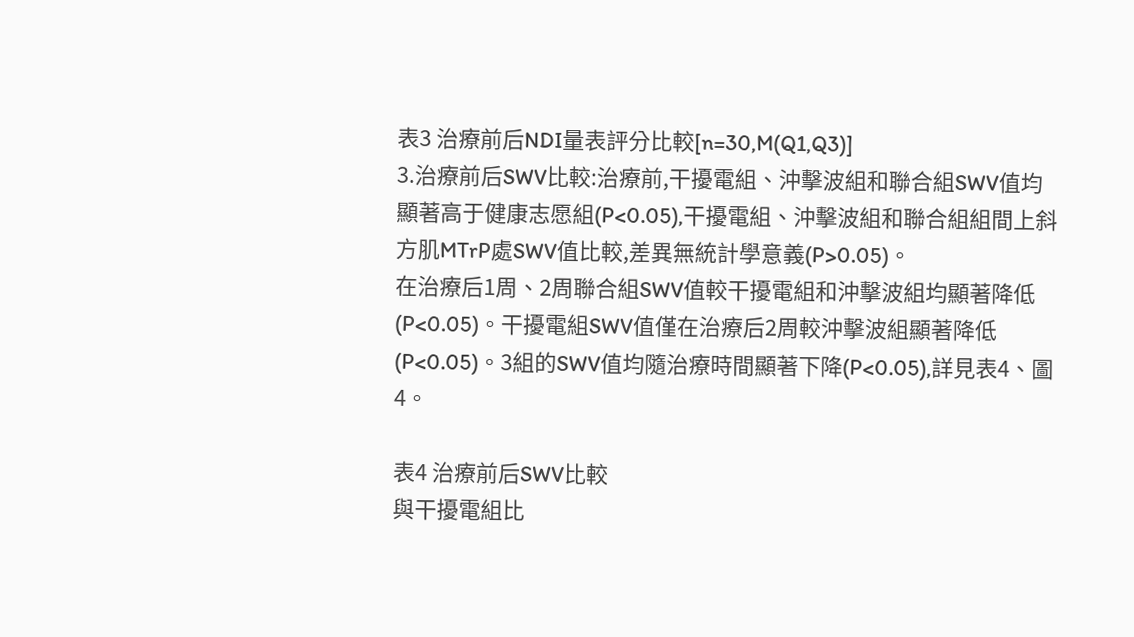表3 治療前后NDI量表評分比較[n=30,M(Q1,Q3)]
3.治療前后SWV比較:治療前,干擾電組、沖擊波組和聯合組SWV值均顯著高于健康志愿組(P<0.05),干擾電組、沖擊波組和聯合組組間上斜方肌MTrP處SWV值比較,差異無統計學意義(P>0.05)。
在治療后1周、2周聯合組SWV值較干擾電組和沖擊波組均顯著降低(P<0.05)。干擾電組SWV值僅在治療后2周較沖擊波組顯著降低(P<0.05)。3組的SWV值均隨治療時間顯著下降(P<0.05),詳見表4、圖4。

表4 治療前后SWV比較
與干擾電組比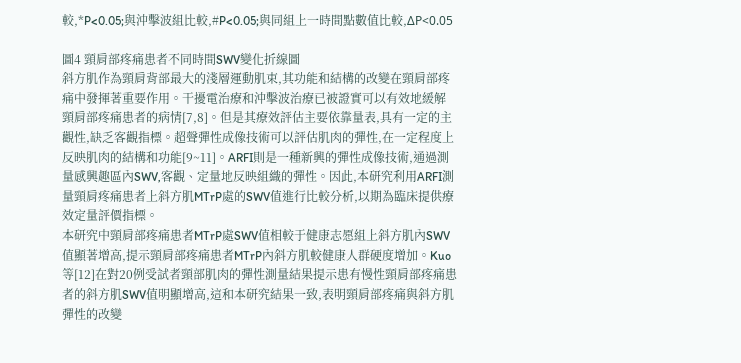較,*P<0.05;與沖擊波組比較,#P<0.05;與同組上一時間點數值比較,ΔP<0.05

圖4 頸肩部疼痛患者不同時間SWV變化折線圖
斜方肌作為頸肩背部最大的淺層運動肌束,其功能和結構的改變在頸肩部疼痛中發揮著重要作用。干擾電治療和沖擊波治療已被證實可以有效地緩解頸肩部疼痛患者的病情[7,8]。但是其療效評估主要依靠量表,具有一定的主觀性,缺乏客觀指標。超聲彈性成像技術可以評估肌肉的彈性,在一定程度上反映肌肉的結構和功能[9~11]。ARFI則是一種新興的彈性成像技術,通過測量感興趣區內SWV,客觀、定量地反映組織的彈性。因此,本研究利用ARFI測量頸肩疼痛患者上斜方肌MTrP處的SWV值進行比較分析,以期為臨床提供療效定量評價指標。
本研究中頸肩部疼痛患者MTrP處SWV值相較于健康志愿組上斜方肌內SWV值顯著增高,提示頸肩部疼痛患者MTrP內斜方肌較健康人群硬度增加。Kuo等[12]在對20例受試者頸部肌肉的彈性測量結果提示患有慢性頸肩部疼痛患者的斜方肌SWV值明顯增高,這和本研究結果一致,表明頸肩部疼痛與斜方肌彈性的改變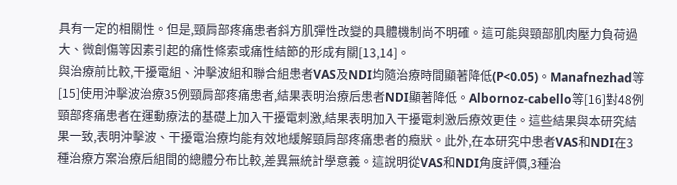具有一定的相關性。但是,頸肩部疼痛患者斜方肌彈性改變的具體機制尚不明確。這可能與頸部肌肉壓力負荷過大、微創傷等因素引起的痛性條索或痛性結節的形成有關[13,14]。
與治療前比較,干擾電組、沖擊波組和聯合組患者VAS及NDI均隨治療時間顯著降低(P<0.05)。Manafnezhad等[15]使用沖擊波治療35例頸肩部疼痛患者,結果表明治療后患者NDI顯著降低。Albornoz-cabello等[16]對48例頸部疼痛患者在運動療法的基礎上加入干擾電刺激,結果表明加入干擾電刺激后療效更佳。這些結果與本研究結果一致,表明沖擊波、干擾電治療均能有效地緩解頸肩部疼痛患者的癥狀。此外,在本研究中患者VAS和NDI在3種治療方案治療后組間的總體分布比較,差異無統計學意義。這說明從VAS和NDI角度評價,3種治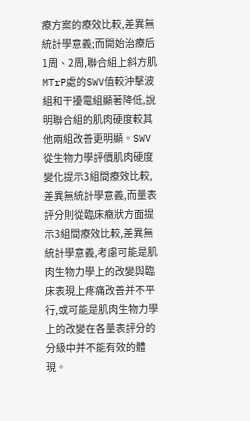療方案的療效比較,差異無統計學意義;而開始治療后1周、2周,聯合組上斜方肌MTrP處的SWV值較沖擊波組和干擾電組顯著降低,說明聯合組的肌肉硬度較其他兩組改善更明顯。SWV從生物力學評價肌肉硬度變化提示3組間療效比較,差異無統計學意義,而量表評分則從臨床癥狀方面提示3組間療效比較,差異無統計學意義,考慮可能是肌肉生物力學上的改變與臨床表現上疼痛改善并不平行,或可能是肌肉生物力學上的改變在各量表評分的分級中并不能有效的體現。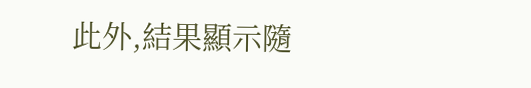此外,結果顯示隨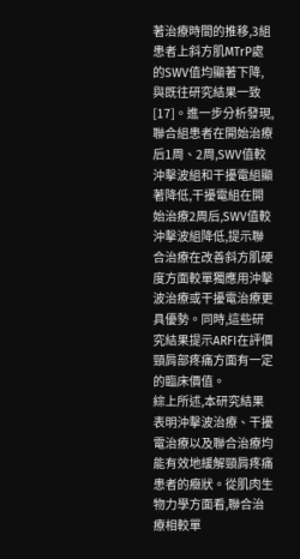著治療時間的推移,3組患者上斜方肌MTrP處的SWV值均顯著下降,與既往研究結果一致[17]。進一步分析發現,聯合組患者在開始治療后1周、2周,SWV值較沖擊波組和干擾電組顯著降低,干擾電組在開始治療2周后,SWV值較沖擊波組降低,提示聯合治療在改善斜方肌硬度方面較單獨應用沖擊波治療或干擾電治療更具優勢。同時,這些研究結果提示ARFI在評價頸肩部疼痛方面有一定的臨床價值。
綜上所述,本研究結果表明沖擊波治療、干擾電治療以及聯合治療均能有效地緩解頸肩疼痛患者的癥狀。從肌肉生物力學方面看,聯合治療相較單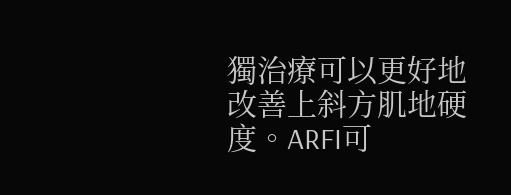獨治療可以更好地改善上斜方肌地硬度。ARFI可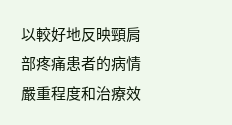以較好地反映頸肩部疼痛患者的病情嚴重程度和治療效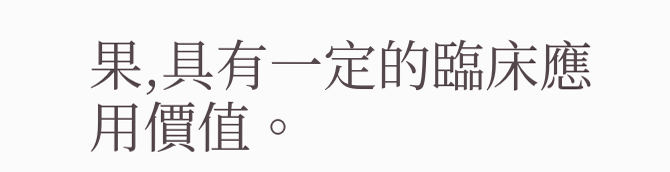果,具有一定的臨床應用價值。